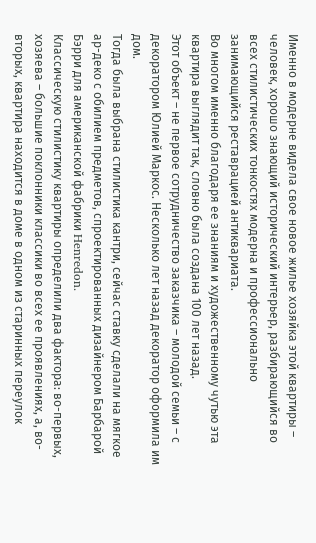Именно в модерне видела свое новое жилье хозяйка этой квартиры – человек, хорошо знающий исторический интерьер, разбирающийся во всех стилистических тонкостях модерна и профессионально занимающийся реставрацией антиквариата.
Во многом именно благодаря ее знаниям и художественному чутью эта квартира выглядит так, словно была создана 100 лет назад.
Этот объект – не первое сотрудничество заказчика – молодой семьи – с декоратором Юлией Маркос. Несколько лет назад декоратор оформила им дом.
Тогда была выбрана стилистика кантри, сейчас ставку сделали на мягкое ар-деко с обилием предметов, спроектированных дизайнером Барбарой Бэрри для американской фабрики Henredon.
Классическую стилистику квартиры определили два фактора: во-первых, хозяева – большие поклонники классики во всех ее проявлениях, а, во-вторых, квартира находится в доме в одном из старинных переулок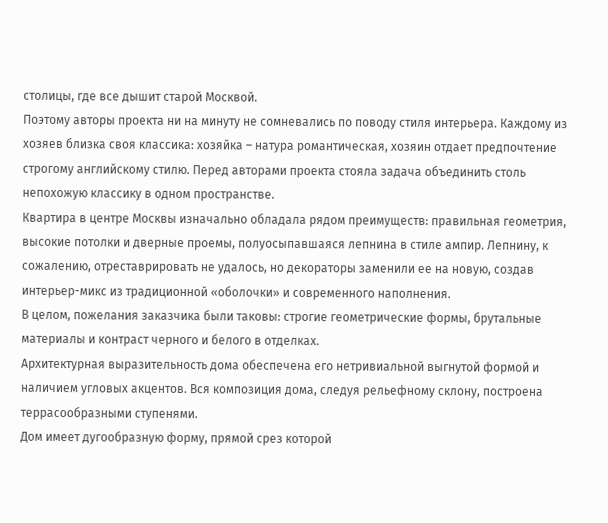столицы, где все дышит старой Москвой.
Поэтому авторы проекта ни на минуту не сомневались по поводу стиля интерьера. Каждому из хозяев близка своя классика: хозяйка – натура романтическая, хозяин отдает предпочтение строгому английскому стилю. Перед авторами проекта стояла задача объединить столь непохожую классику в одном пространстве.
Квартира в центре Москвы изначально обладала рядом преимуществ: правильная геометрия, высокие потолки и дверные проемы, полуосыпавшаяся лепнина в стиле ампир. Лепнину, к сожалению, отреставрировать не удалось, но декораторы заменили ее на новую, создав интерьер-микс из традиционной «оболочки» и современного наполнения.
В целом, пожелания заказчика были таковы: строгие геометрические формы, брутальные материалы и контраст черного и белого в отделках.
Архитектурная выразительность дома обеспечена его нетривиальной выгнутой формой и наличием угловых акцентов. Вся композиция дома, следуя рельефному склону, построена террасообразными ступенями.
Дом имеет дугообразную форму, прямой срез которой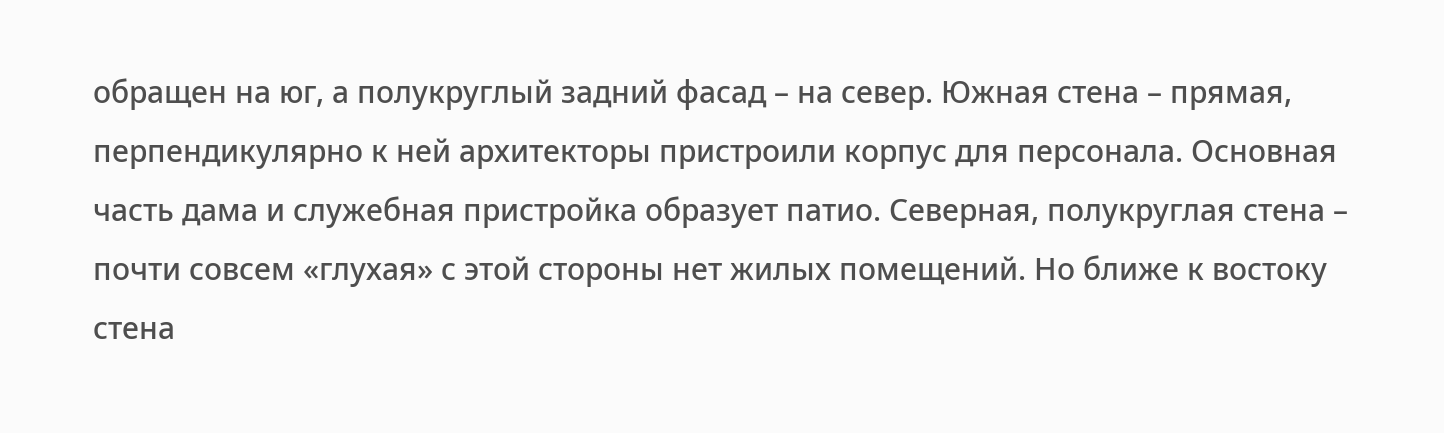обращен на юг, а полукруглый задний фасад – на север. Южная стена – прямая, перпендикулярно к ней архитекторы пристроили корпус для персонала. Основная часть дама и служебная пристройка образует патио. Северная, полукруглая стена – почти совсем «глухая» с этой стороны нет жилых помещений. Но ближе к востоку стена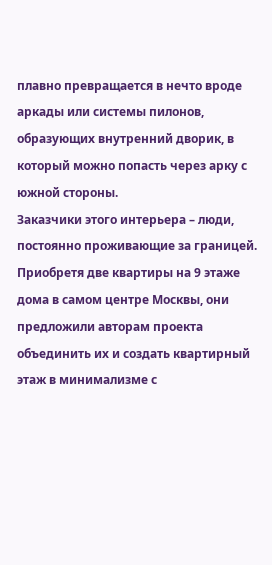плавно превращается в нечто вроде аркады или системы пилонов, образующих внутренний дворик, в который можно попасть через арку с южной стороны.
Заказчики этого интерьера – люди, постоянно проживающие за границей. Приобретя две квартиры на 9 этаже дома в самом центре Москвы, они предложили авторам проекта объединить их и создать квартирный этаж в минимализме с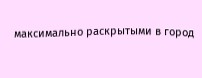максимально раскрытыми в город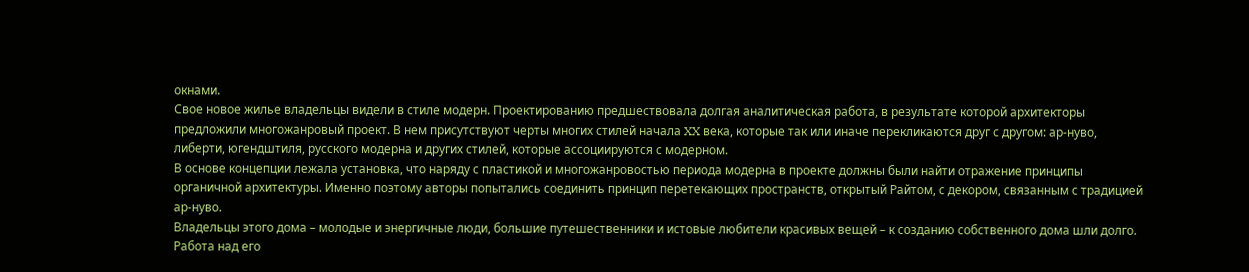окнами.
Свое новое жилье владельцы видели в стиле модерн. Проектированию предшествовала долгая аналитическая работа, в результате которой архитекторы предложили многожанровый проект. В нем присутствуют черты многих стилей начала XX века, которые так или иначе перекликаются друг с другом: ар-нуво, либерти, югендштиля, русского модерна и других стилей, которые ассоциируются с модерном.
В основе концепции лежала установка, что наряду с пластикой и многожанровостью периода модерна в проекте должны были найти отражение принципы органичной архитектуры. Именно поэтому авторы попытались соединить принцип перетекающих пространств, открытый Райтом, с декором, связанным с традицией ар-нуво.
Владельцы этого дома – молодые и энергичные люди, большие путешественники и истовые любители красивых вещей – к созданию собственного дома шли долго. Работа над его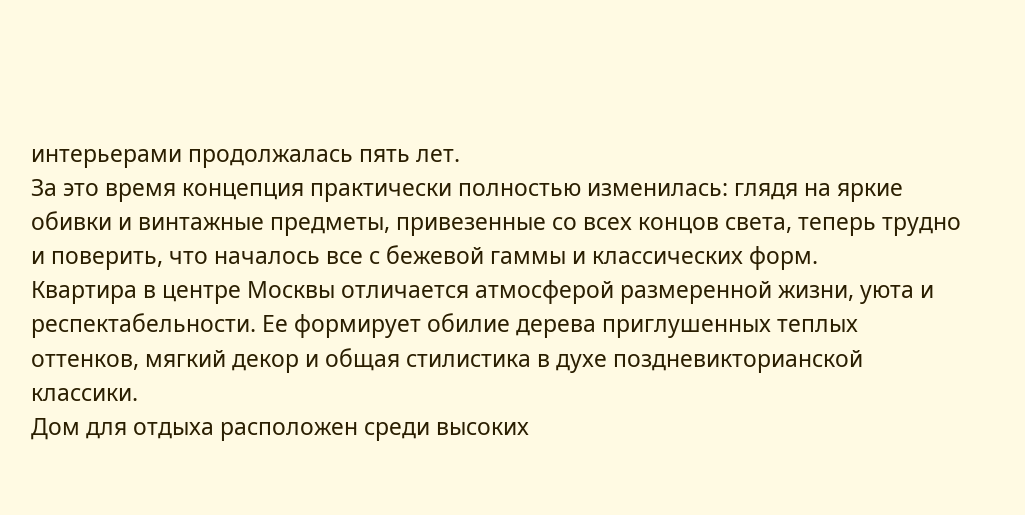интерьерами продолжалась пять лет.
За это время концепция практически полностью изменилась: глядя на яркие обивки и винтажные предметы, привезенные со всех концов света, теперь трудно и поверить, что началось все с бежевой гаммы и классических форм.
Квартира в центре Москвы отличается атмосферой размеренной жизни, уюта и респектабельности. Ее формирует обилие дерева приглушенных теплых оттенков, мягкий декор и общая стилистика в духе поздневикторианской классики.
Дом для отдыха расположен среди высоких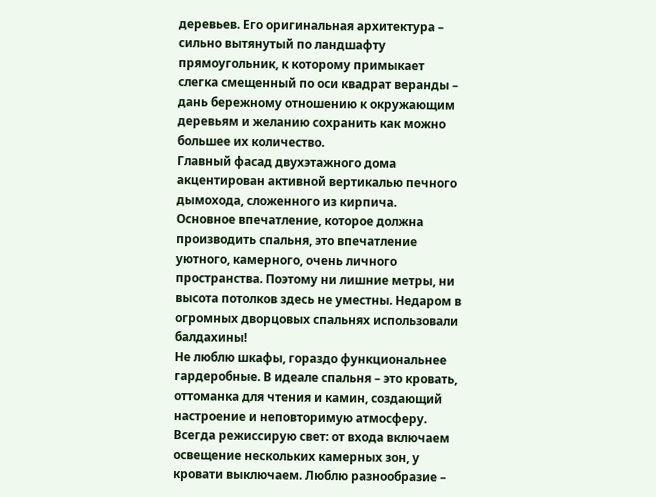деревьев. Его оригинальная архитектура – сильно вытянутый по ландшафту прямоугольник, к которому примыкает слегка смещенный по оси квадрат веранды – дань бережному отношению к окружающим деревьям и желанию сохранить как можно большее их количество.
Главный фасад двухэтажного дома акцентирован активной вертикалью печного дымохода, сложенного из кирпича.
Основное впечатление, которое должна производить спальня, это впечатление уютного, камерного, очень личного пространства. Поэтому ни лишние метры, ни высота потолков здесь не уместны. Недаром в огромных дворцовых спальнях использовали балдахины!
Не люблю шкафы, гораздо функциональнее гардеробные. В идеале спальня – это кровать, оттоманка для чтения и камин, создающий настроение и неповторимую атмосферу.
Всегда режиссирую свет: от входа включаем освещение нескольких камерных зон, у кровати выключаем. Люблю разнообразие –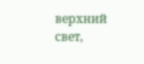верхний свет,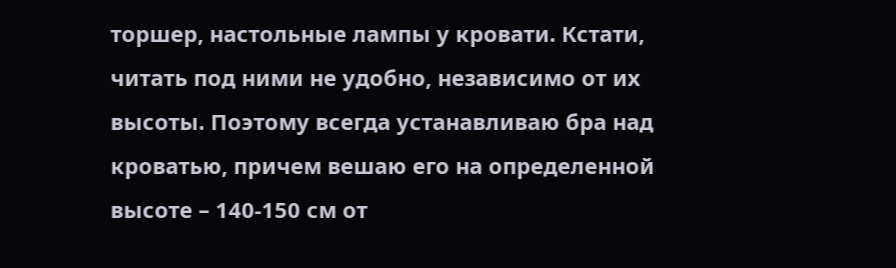торшер, настольные лампы у кровати. Кстати, читать под ними не удобно, независимо от их высоты. Поэтому всегда устанавливаю бра над кроватью, причем вешаю его на определенной высоте – 140-150 см от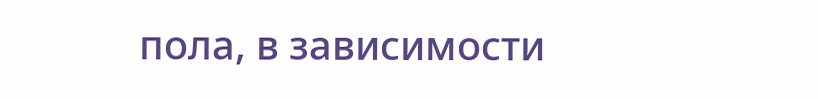пола, в зависимости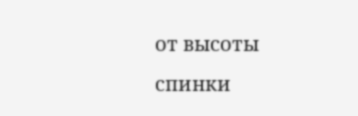от высоты спинки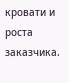кровати и роста заказчика.